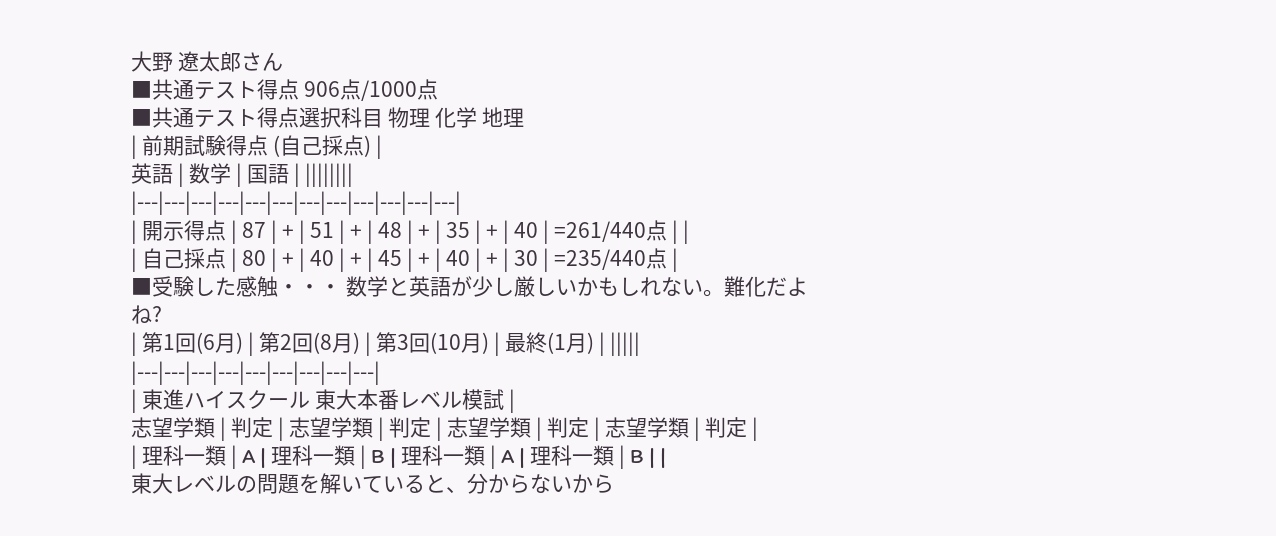大野 遼太郎さん
■共通テスト得点 906点/1000点
■共通テスト得点選択科目 物理 化学 地理
| 前期試験得点 (自己採点) |
英語 | 数学 | 国語 | ||||||||
|---|---|---|---|---|---|---|---|---|---|---|---|
| 開示得点 | 87 | + | 51 | + | 48 | + | 35 | + | 40 | =261/440点 | |
| 自己採点 | 80 | + | 40 | + | 45 | + | 40 | + | 30 | =235/440点 |
■受験した感触・・・ 数学と英語が少し厳しいかもしれない。難化だよね?
| 第1回(6月) | 第2回(8月) | 第3回(10月) | 最終(1月) | |||||
|---|---|---|---|---|---|---|---|---|
| 東進ハイスクール 東大本番レベル模試 |
志望学類 | 判定 | 志望学類 | 判定 | 志望学類 | 判定 | 志望学類 | 判定 |
| 理科一類 | A | 理科一類 | B | 理科一類 | A | 理科一類 | B | |
東大レベルの問題を解いていると、分からないから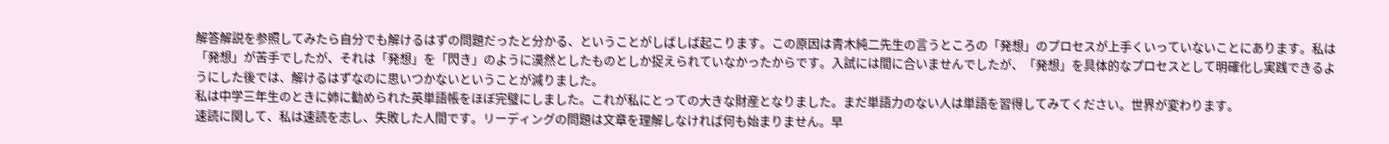解答解説を参照してみたら自分でも解けるはずの問題だったと分かる、ということがしばしば起こります。この原因は青木純二先生の言うところの「発想」のプロセスが上手くいっていないことにあります。私は「発想」が苦手でしたが、それは「発想」を「閃き」のように漠然としたものとしか捉えられていなかったからです。入試には間に合いませんでしたが、「発想」を具体的なプロセスとして明確化し実践できるようにした後では、解けるはずなのに思いつかないということが減りました。
私は中学三年生のときに姉に勧められた英単語帳をほぼ完璧にしました。これが私にとっての大きな財産となりました。まだ単語力のない人は単語を習得してみてください。世界が変わります。
速読に関して、私は速読を志し、失敗した人間です。リーディングの問題は文章を理解しなければ何も始まりません。早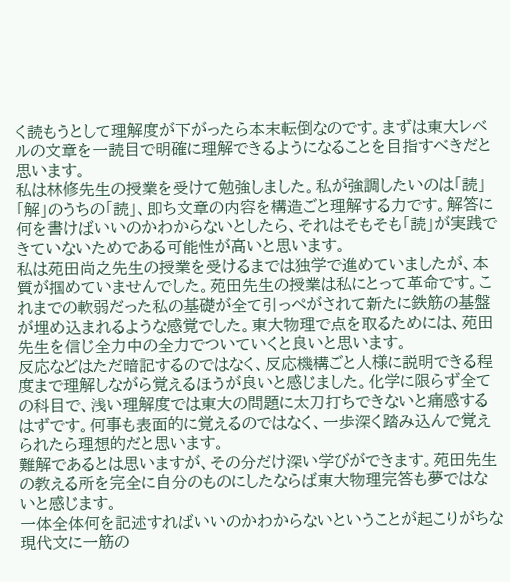く読もうとして理解度が下がったら本末転倒なのです。まずは東大レベルの文章を一読目で明確に理解できるようになることを目指すべきだと思います。
私は林修先生の授業を受けて勉強しました。私が強調したいのは「読」「解」のうちの「読」、即ち文章の内容を構造ごと理解する力です。解答に何を書けばいいのかわからないとしたら、それはそもそも「読」が実践できていないためである可能性が高いと思います。
私は苑田尚之先生の授業を受けるまでは独学で進めていましたが、本質が掴めていませんでした。苑田先生の授業は私にとって革命です。これまでの軟弱だった私の基礎が全て引っぺがされて新たに鉄筋の基盤が埋め込まれるような感覚でした。東大物理で点を取るためには、苑田先生を信じ全力中の全力でついていくと良いと思います。
反応などはただ暗記するのではなく、反応機構ごと人様に説明できる程度まで理解しながら覚えるほうが良いと感じました。化学に限らず全ての科目で、浅い理解度では東大の問題に太刀打ちできないと痛感するはずです。何事も表面的に覚えるのではなく、一歩深く踏み込んで覚えられたら理想的だと思います。
難解であるとは思いますが、その分だけ深い学びができます。苑田先生の教える所を完全に自分のものにしたならば東大物理完答も夢ではないと感じます。
一体全体何を記述すればいいのかわからないということが起こりがちな現代文に一筋の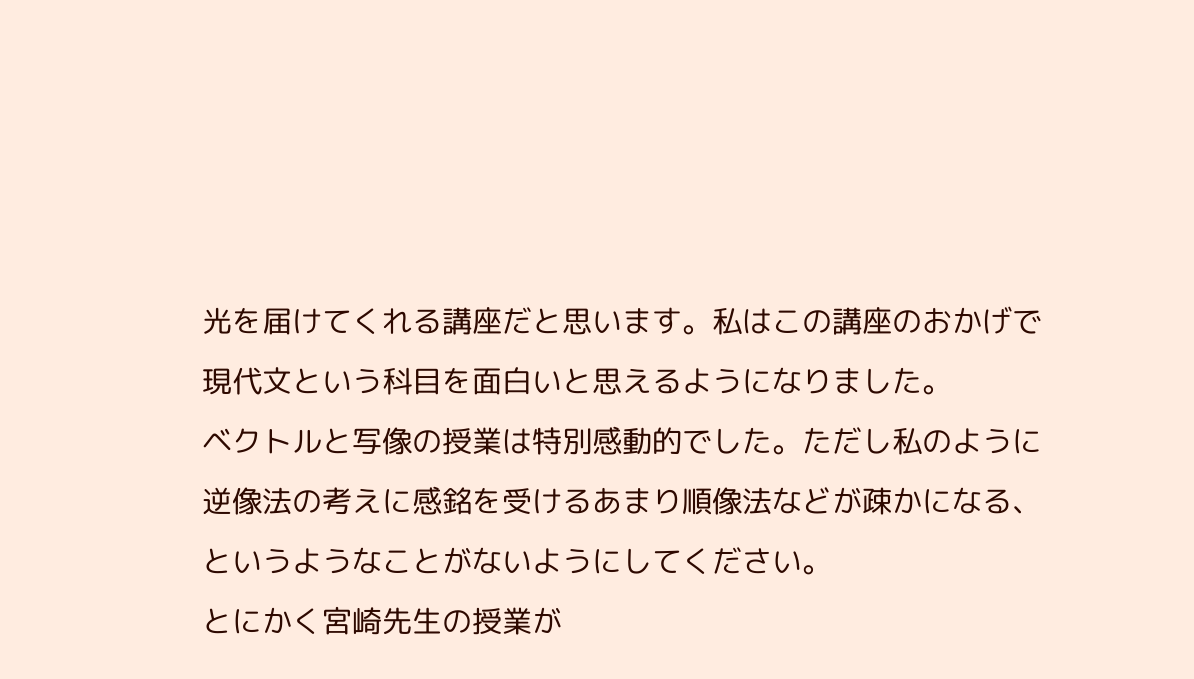光を届けてくれる講座だと思います。私はこの講座のおかげで現代文という科目を面白いと思えるようになりました。
ベクトルと写像の授業は特別感動的でした。ただし私のように逆像法の考えに感銘を受けるあまり順像法などが疎かになる、というようなことがないようにしてください。
とにかく宮崎先生の授業が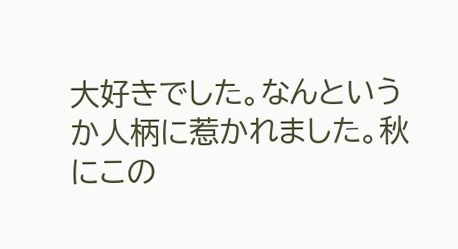大好きでした。なんというか人柄に惹かれました。秋にこの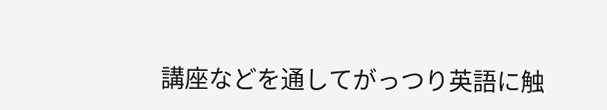講座などを通してがっつり英語に触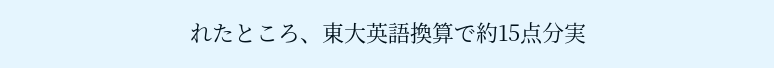れたところ、東大英語換算で約15点分実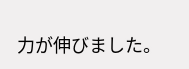力が伸びました。